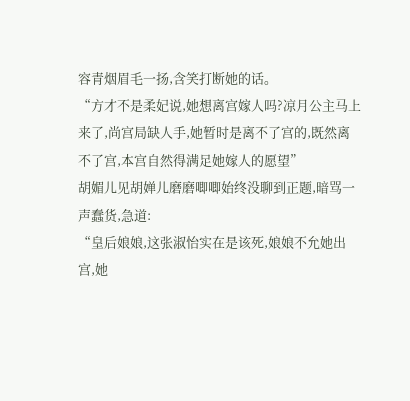容青烟眉毛一扬,含笑打断她的话。
“方才不是柔妃说,她想离宫嫁人吗?凉月公主马上来了,尚宫局缺人手,她暂时是离不了宫的,既然离不了宫,本宫自然得满足她嫁人的愿望”
胡媚儿见胡婵儿磨磨唧唧始终没聊到正题,暗骂一声蠢货,急道:
“皇后娘娘,这张淑怡实在是该死,娘娘不允她出宫,她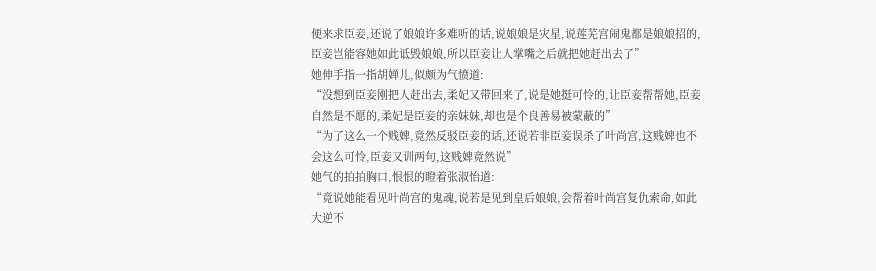便来求臣妾,还说了娘娘许多难听的话,说娘娘是灾星,说莲芜宫闹鬼都是娘娘招的,臣妾岂能容她如此诋毁娘娘,所以臣妾让人掌嘴之后就把她赶出去了”
她伸手指一指胡婵儿,似颇为气愤道:
“没想到臣妾刚把人赶出去,柔妃又带回来了,说是她挺可怜的,让臣妾帮帮她,臣妾自然是不愿的,柔妃是臣妾的亲妹妹,却也是个良善易被蒙蔽的”
“为了这么一个贱婢,竟然反驳臣妾的话,还说若非臣妾误杀了叶尚宫,这贱婢也不会这么可怜,臣妾又训两句,这贱婢竟然说”
她气的拍拍胸口,恨恨的瞪着张淑怡道:
“竟说她能看见叶尚宫的鬼魂,说若是见到皇后娘娘,会帮着叶尚宫复仇索命,如此大逆不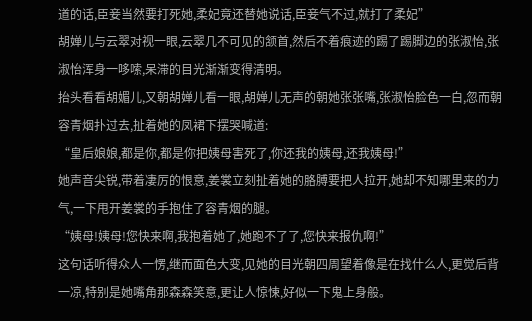道的话,臣妾当然要打死她,柔妃竟还替她说话,臣妾气不过,就打了柔妃”
胡婵儿与云翠对视一眼,云翠几不可见的颔首,然后不着痕迹的踢了踢脚边的张淑怡,张淑怡浑身一哆嗦,呆滞的目光渐渐变得清明。
抬头看看胡媚儿,又朝胡婵儿看一眼,胡婵儿无声的朝她张张嘴,张淑怡脸色一白,忽而朝容青烟扑过去,扯着她的凤裙下摆哭喊道:
“皇后娘娘,都是你,都是你把姨母害死了,你还我的姨母,还我姨母!”
她声音尖锐,带着凄厉的恨意,姜裳立刻扯着她的胳膊要把人拉开,她却不知哪里来的力气,一下甩开姜裳的手抱住了容青烟的腿。
“姨母!姨母!您快来啊,我抱着她了,她跑不了了,您快来报仇啊!”
这句话听得众人一愣,继而面色大变,见她的目光朝四周望着像是在找什么人,更觉后背一凉,特别是她嘴角那森森笑意,更让人惊悚,好似一下鬼上身般。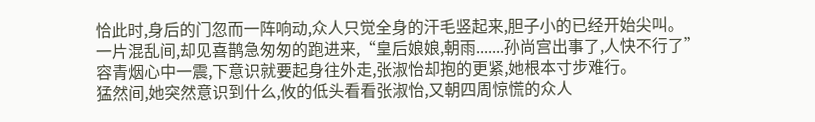恰此时,身后的门忽而一阵响动,众人只觉全身的汗毛竖起来,胆子小的已经开始尖叫。
一片混乱间,却见喜鹊急匆匆的跑进来,“皇后娘娘,朝雨.......孙尚宫出事了,人快不行了”
容青烟心中一震,下意识就要起身往外走,张淑怡却抱的更紧,她根本寸步难行。
猛然间,她突然意识到什么,攸的低头看看张淑怡,又朝四周惊慌的众人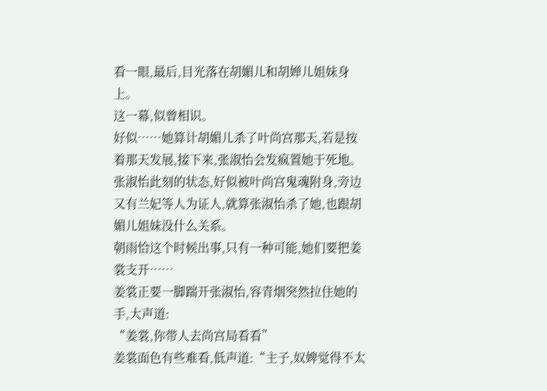看一眼,最后,目光落在胡媚儿和胡婵儿姐妹身上。
这一幕,似曾相识。
好似……她算计胡媚儿杀了叶尚宫那天,若是按着那天发展,接下来,张淑怡会发疯置她于死地。
张淑怡此刻的状态,好似被叶尚宫鬼魂附身,旁边又有兰妃等人为证人,就算张淑怡杀了她,也跟胡媚儿姐妹没什么关系。
朝雨恰这个时候出事,只有一种可能,她们要把姜裳支开……
姜裳正要一脚踹开张淑怡,容青烟突然拉住她的手,大声道:
“姜裳,你带人去尚宫局看看”
姜裳面色有些难看,低声道:“主子,奴婢觉得不太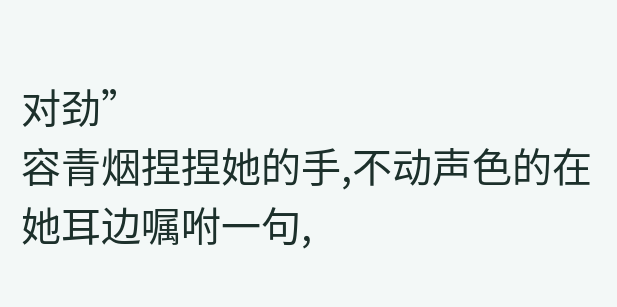对劲”
容青烟捏捏她的手,不动声色的在她耳边嘱咐一句,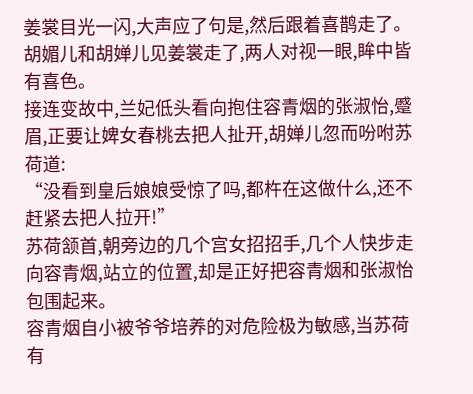姜裳目光一闪,大声应了句是,然后跟着喜鹊走了。
胡媚儿和胡婵儿见姜裳走了,两人对视一眼,眸中皆有喜色。
接连变故中,兰妃低头看向抱住容青烟的张淑怡,蹙眉,正要让婢女春桃去把人扯开,胡婵儿忽而吩咐苏荷道:
“没看到皇后娘娘受惊了吗,都杵在这做什么,还不赶紧去把人拉开!”
苏荷颔首,朝旁边的几个宫女招招手,几个人快步走向容青烟,站立的位置,却是正好把容青烟和张淑怡包围起来。
容青烟自小被爷爷培养的对危险极为敏感,当苏荷有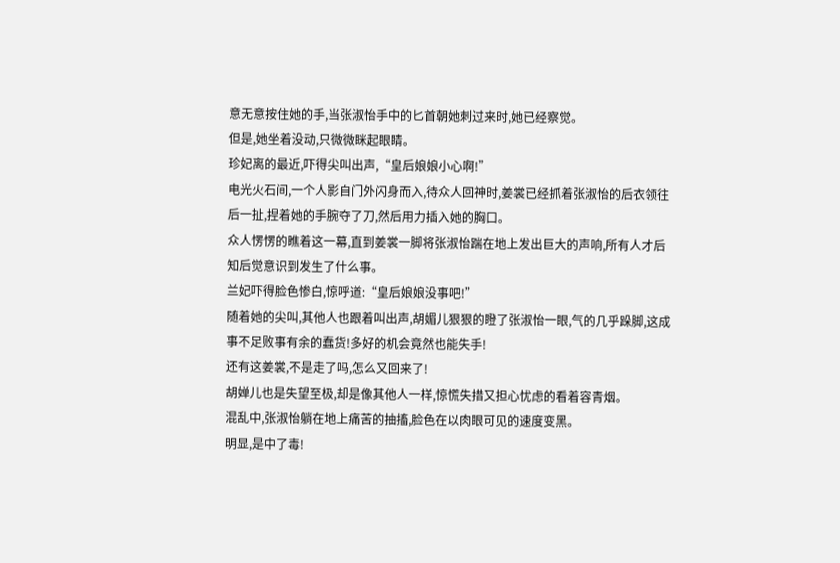意无意按住她的手,当张淑怡手中的匕首朝她刺过来时,她已经察觉。
但是,她坐着没动,只微微眯起眼睛。
珍妃离的最近,吓得尖叫出声,“皇后娘娘小心啊!”
电光火石间,一个人影自门外闪身而入,待众人回神时,姜裳已经抓着张淑怡的后衣领往后一扯,捏着她的手腕夺了刀,然后用力插入她的胸口。
众人愣愣的瞧着这一幕,直到姜裳一脚将张淑怡踹在地上发出巨大的声响,所有人才后知后觉意识到发生了什么事。
兰妃吓得脸色惨白,惊呼道:“皇后娘娘没事吧!”
随着她的尖叫,其他人也跟着叫出声,胡媚儿狠狠的瞪了张淑怡一眼,气的几乎跺脚,这成事不足败事有余的蠢货!多好的机会竟然也能失手!
还有这姜裳,不是走了吗,怎么又回来了!
胡婵儿也是失望至极,却是像其他人一样,惊慌失措又担心忧虑的看着容青烟。
混乱中,张淑怡躺在地上痛苦的抽搐,脸色在以肉眼可见的速度变黑。
明显,是中了毒!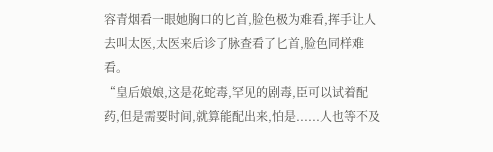容青烟看一眼她胸口的匕首,脸色极为难看,挥手让人去叫太医,太医来后诊了脉查看了匕首,脸色同样难看。
“皇后娘娘,这是花蛇毒,罕见的剧毒,臣可以试着配药,但是需要时间,就算能配出来,怕是......人也等不及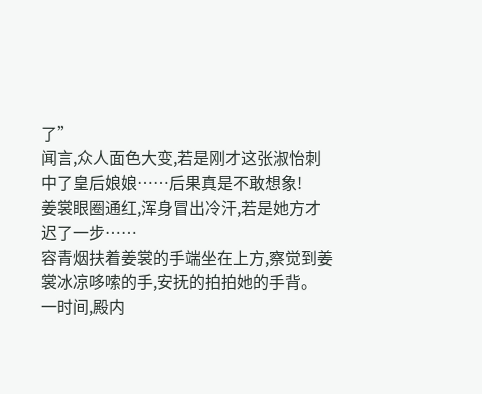了”
闻言,众人面色大变,若是刚才这张淑怡刺中了皇后娘娘……后果真是不敢想象!
姜裳眼圈通红,浑身冒出冷汗,若是她方才迟了一步……
容青烟扶着姜裳的手端坐在上方,察觉到姜裳冰凉哆嗦的手,安抚的拍拍她的手背。
一时间,殿内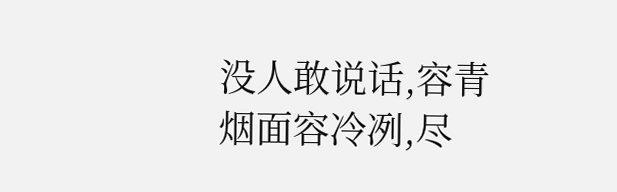没人敢说话,容青烟面容冷冽,尽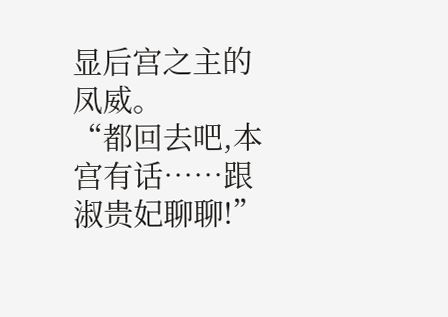显后宫之主的凤威。
“都回去吧,本宫有话……跟淑贵妃聊聊!”